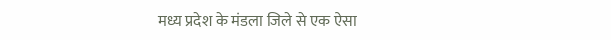मध्य प्रदेश के मंडला जिले से एक ऐसा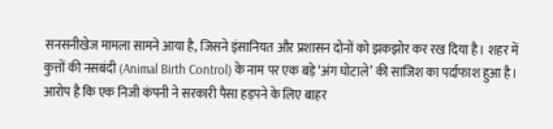सनसनीखेज मामला सामने आया है, जिसने इंसानियत और प्रशासन दोनों को झकझोर कर रख दिया है। शहर में कुत्तों की नसबंदी (Animal Birth Control) के नाम पर एक बड़े ‘अंग घोटाले’ की साजिश का पर्दाफाश हुआ है। आरोप है कि एक निजी कंपनी ने सरकारी पैसा हड़पने के लिए बाहर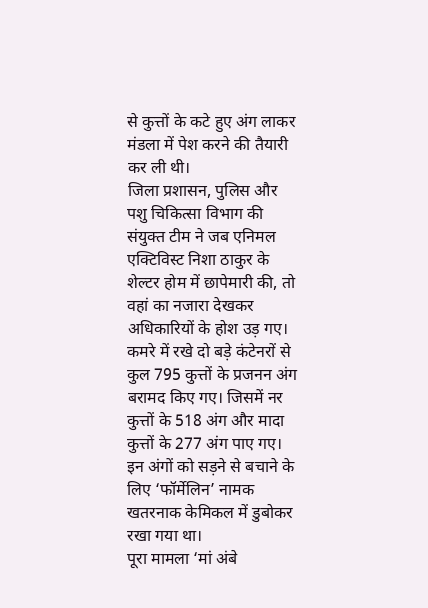से कुत्तों के कटे हुए अंग लाकर मंडला में पेश करने की तैयारी कर ली थी।
जिला प्रशासन, पुलिस और पशु चिकित्सा विभाग की संयुक्त टीम ने जब एनिमल एक्टिविस्ट निशा ठाकुर के शेल्टर होम में छापेमारी की, तो वहां का नजारा देखकर अधिकारियों के होश उड़ गए। कमरे में रखे दो बड़े कंटेनरों से कुल 795 कुत्तों के प्रजनन अंग बरामद किए गए। जिसमें नर कुत्तों के 518 अंग और मादा कुत्तों के 277 अंग पाए गए। इन अंगों को सड़ने से बचाने के लिए ‘फॉर्मेलिन’ नामक खतरनाक केमिकल में डुबोकर रखा गया था।
पूरा मामला ‘मां अंबे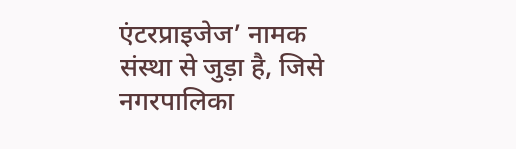एंटरप्राइजेज’ नामक संस्था से जुड़ा है, जिसे नगरपालिका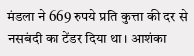मंडला ने 669 रुपये प्रति कुत्ता की दर से नसबंदी का टेंडर दिया था। आशंका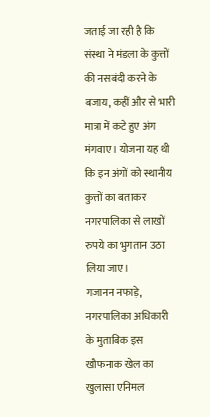जताई जा रही है कि संस्था ने मंडला के कुत्तों की नसबंदी करने के बजाय, कहीं और से भारी मात्रा में कटे हुए अंग मंगवाए। योजना यह थी कि इन अंगों को स्थानीय कुत्तों का बताकर नगरपालिका से लाखों रुपये का भुगतान उठा लिया जाए।
गजानन नफाड़े, नगरपालिका अधिकारी के मुताबिक इस खौफनाक खेल का खुलासा एनिमल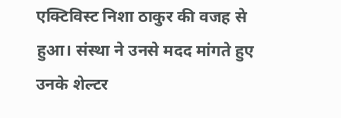एक्टिविस्ट निशा ठाकुर की वजह से हुआ। संस्था ने उनसे मदद मांगते हुए उनके शेल्टर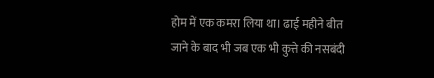होम में एक कमरा लिया था। ढाई महीने बीत जाने के बाद भी जब एक भी कुत्ते की नसबंदी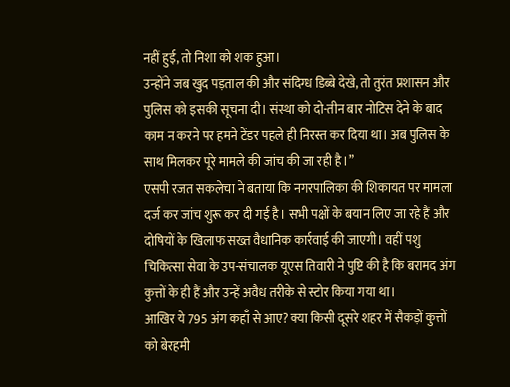नहीं हुई, तो निशा को शक हुआ।
उन्होंने जब खुद पड़ताल की और संदिग्ध डिब्बे देखे, तो तुरंत प्रशासन और पुलिस को इसकी सूचना दी। संस्था को दो-तीन बार नोटिस देने के बाद काम न करने पर हमने टेंडर पहले ही निरस्त कर दिया था। अब पुलिस के साथ मिलकर पूरे मामले की जांच की जा रही है।”
एसपी रजत सकलेचा ने बताया कि नगरपालिका की शिकायत पर मामला दर्ज कर जांच शुरू कर दी गई है। सभी पक्षों के बयान लिए जा रहे हैं और दोषियों के खिलाफ सख्त वैधानिक कार्रवाई की जाएगी। वहीं पशु चिकित्सा सेवा के उप-संचालक यूएस तिवारी ने पुष्टि की है कि बरामद अंग कुत्तों के ही हैं और उन्हें अवैध तरीके से स्टोर किया गया था।
आखिर ये 795 अंग कहाँ से आए? क्या किसी दूसरे शहर में सैकड़ों कुत्तों को बेरहमी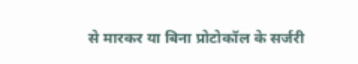से मारकर या बिना प्रोटोकॉल के सर्जरी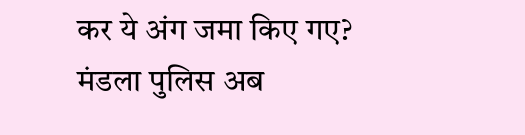कर ये अंग जमा किए गए? मंडला पुलिस अब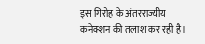इस गिरोह के अंतरराज्यीय कनेक्शन की तलाश कर रही है।